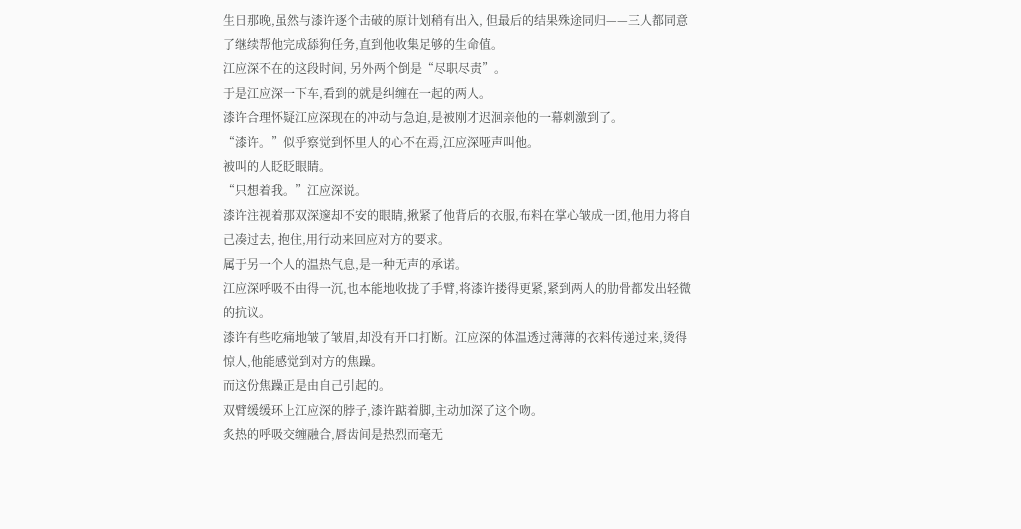生日那晚,虽然与漆许逐个击破的原计划稍有出入, 但最后的结果殊途同归——三人都同意了继续帮他完成舔狗任务,直到他收集足够的生命值。
江应深不在的这段时间, 另外两个倒是“尽职尽责”。
于是江应深一下车,看到的就是纠缠在一起的两人。
漆许合理怀疑江应深现在的冲动与急迫,是被刚才迟洄亲他的一幕刺激到了。
“漆许。”似乎察觉到怀里人的心不在焉,江应深哑声叫他。
被叫的人眨眨眼睛。
“只想着我。”江应深说。
漆许注视着那双深邃却不安的眼睛,揪紧了他背后的衣服,布料在掌心皱成一团,他用力将自己凑过去, 抱住,用行动来回应对方的要求。
属于另一个人的温热气息,是一种无声的承诺。
江应深呼吸不由得一沉,也本能地收拢了手臂,将漆许搂得更紧,紧到两人的肋骨都发出轻微的抗议。
漆许有些吃痛地皱了皱眉,却没有开口打断。江应深的体温透过薄薄的衣料传递过来,烫得惊人,他能感觉到对方的焦躁。
而这份焦躁正是由自己引起的。
双臂缓缓环上江应深的脖子,漆许踮着脚,主动加深了这个吻。
炙热的呼吸交缠融合,唇齿间是热烈而毫无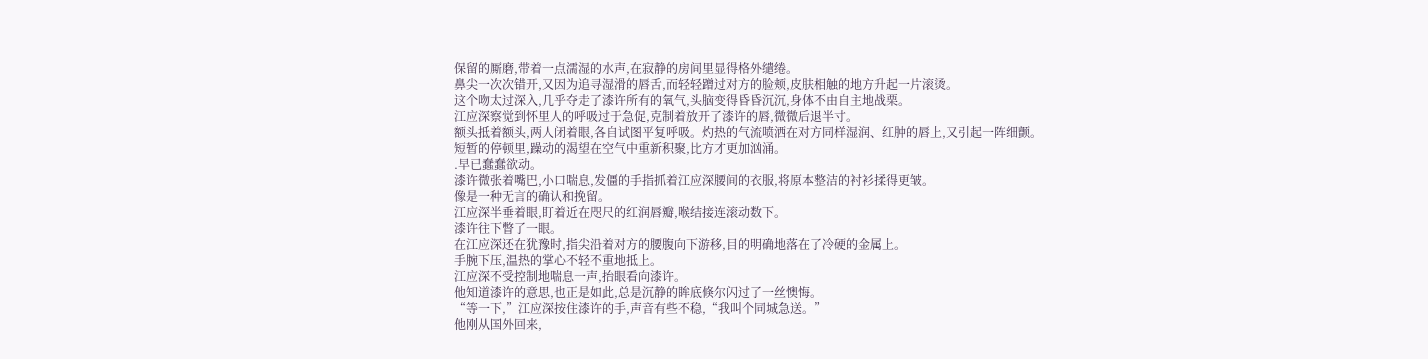保留的厮磨,带着一点濡湿的水声,在寂静的房间里显得格外缱绻。
鼻尖一次次错开,又因为追寻湿滑的唇舌,而轻轻蹭过对方的脸颊,皮肤相触的地方升起一片滚烫。
这个吻太过深入,几乎夺走了漆许所有的氧气,头脑变得昏昏沉沉,身体不由自主地战栗。
江应深察觉到怀里人的呼吸过于急促,克制着放开了漆许的唇,微微后退半寸。
额头抵着额头,两人闭着眼,各自试图平复呼吸。灼热的气流喷洒在对方同样湿润、红肿的唇上,又引起一阵细颤。
短暂的停顿里,躁动的渴望在空气中重新积聚,比方才更加汹涌。
.早已蠢蠢欲动。
漆许微张着嘴巴,小口喘息,发僵的手指抓着江应深腰间的衣服,将原本整洁的衬衫揉得更皱。
像是一种无言的确认和挽留。
江应深半垂着眼,盯着近在咫尺的红润唇瓣,喉结接连滚动数下。
漆许往下瞥了一眼。
在江应深还在犹豫时,指尖沿着对方的腰腹向下游移,目的明确地落在了冷硬的金属上。
手腕下压,温热的掌心不轻不重地抵上。
江应深不受控制地喘息一声,抬眼看向漆许。
他知道漆许的意思,也正是如此,总是沉静的眸底倏尔闪过了一丝懊悔。
“等一下,”江应深按住漆许的手,声音有些不稳,“我叫个同城急送。”
他刚从国外回来,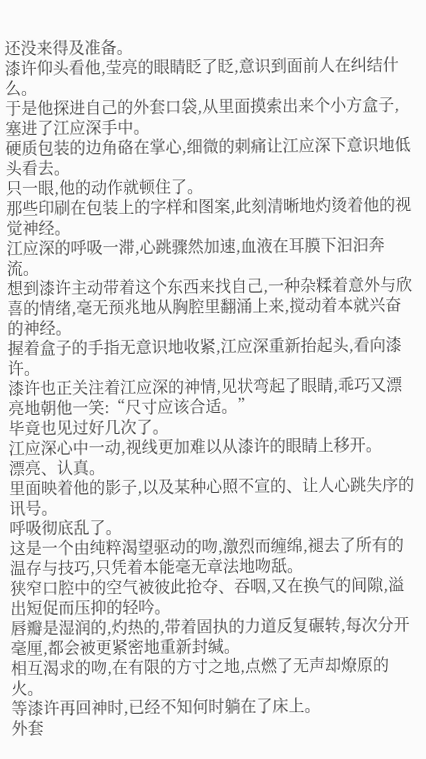还没来得及准备。
漆许仰头看他,莹亮的眼睛眨了眨,意识到面前人在纠结什么。
于是他探进自己的外套口袋,从里面摸索出来个小方盒子,塞进了江应深手中。
硬质包装的边角硌在掌心,细微的刺痛让江应深下意识地低头看去。
只一眼,他的动作就顿住了。
那些印刷在包装上的字样和图案,此刻清晰地灼烫着他的视觉神经。
江应深的呼吸一滞,心跳骤然加速,血液在耳膜下汩汩奔流。
想到漆许主动带着这个东西来找自己,一种杂糅着意外与欣喜的情绪,毫无预兆地从胸腔里翻涌上来,搅动着本就兴奋的神经。
握着盒子的手指无意识地收紧,江应深重新抬起头,看向漆许。
漆许也正关注着江应深的神情,见状弯起了眼睛,乖巧又漂亮地朝他一笑:“尺寸应该合适。”
毕竟也见过好几次了。
江应深心中一动,视线更加难以从漆许的眼睛上移开。
漂亮、认真。
里面映着他的影子,以及某种心照不宣的、让人心跳失序的讯号。
呼吸彻底乱了。
这是一个由纯粹渴望驱动的吻,激烈而缠绵,褪去了所有的温存与技巧,只凭着本能毫无章法地吻舐。
狭窄口腔中的空气被彼此抢夺、吞咽,又在换气的间隙,溢出短促而压抑的轻吟。
唇瓣是湿润的,灼热的,带着固执的力道反复碾转,每次分开毫厘,都会被更紧密地重新封缄。
相互渴求的吻,在有限的方寸之地,点燃了无声却燎原的火。
等漆许再回神时,已经不知何时躺在了床上。
外套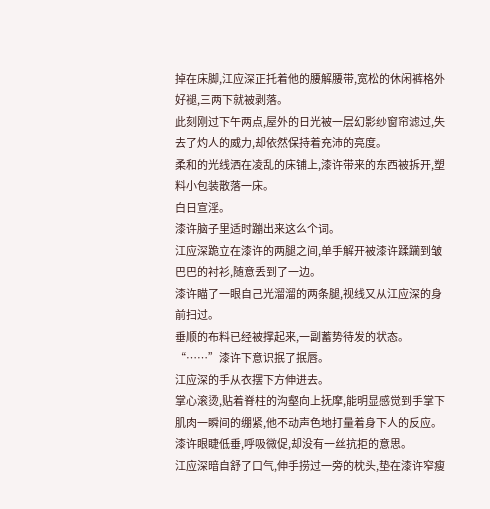掉在床脚,江应深正托着他的腰解腰带,宽松的休闲裤格外好褪,三两下就被剥落。
此刻刚过下午两点,屋外的日光被一层幻影纱窗帘滤过,失去了灼人的威力,却依然保持着充沛的亮度。
柔和的光线洒在凌乱的床铺上,漆许带来的东西被拆开,塑料小包装散落一床。
白日宣淫。
漆许脑子里适时蹦出来这么个词。
江应深跪立在漆许的两腿之间,单手解开被漆许蹂躏到皱巴巴的衬衫,随意丢到了一边。
漆许瞄了一眼自己光溜溜的两条腿,视线又从江应深的身前扫过。
垂顺的布料已经被撑起来,一副蓄势待发的状态。
“……”漆许下意识抿了抿唇。
江应深的手从衣摆下方伸进去。
掌心滚烫,贴着脊柱的沟壑向上抚摩,能明显感觉到手掌下肌肉一瞬间的绷紧,他不动声色地打量着身下人的反应。
漆许眼睫低垂,呼吸微促,却没有一丝抗拒的意思。
江应深暗自舒了口气,伸手捞过一旁的枕头,垫在漆许窄瘦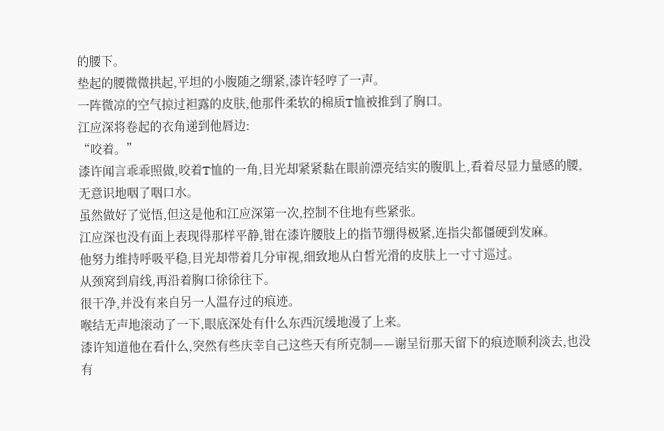的腰下。
垫起的腰微微拱起,平坦的小腹随之绷紧,漆许轻哼了一声。
一阵微凉的空气掠过袒露的皮肤,他那件柔软的棉质T恤被推到了胸口。
江应深将卷起的衣角递到他唇边:
“咬着。”
漆许闻言乖乖照做,咬着T恤的一角,目光却紧紧黏在眼前漂亮结实的腹肌上,看着尽显力量感的腰,无意识地咽了咽口水。
虽然做好了觉悟,但这是他和江应深第一次,控制不住地有些紧张。
江应深也没有面上表现得那样平静,钳在漆许腰肢上的指节绷得极紧,连指尖都僵硬到发麻。
他努力维持呼吸平稳,目光却带着几分审视,细致地从白皙光滑的皮肤上一寸寸巡过。
从颈窝到肩线,再沿着胸口徐徐往下。
很干净,并没有来自另一人温存过的痕迹。
喉结无声地滚动了一下,眼底深处有什么东西沉缓地漫了上来。
漆许知道他在看什么,突然有些庆幸自己这些天有所克制——谢呈衍那天留下的痕迹顺利淡去,也没有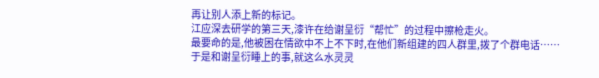再让别人添上新的标记。
江应深去研学的第三天,漆许在给谢呈衍“帮忙”的过程中擦枪走火。
最要命的是,他被困在情欲中不上不下时,在他们新组建的四人群里,拨了个群电话……
于是和谢呈衍睡上的事,就这么水灵灵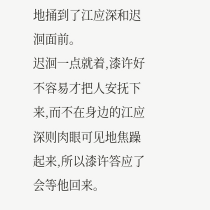地捅到了江应深和迟洄面前。
迟洄一点就着,漆许好不容易才把人安抚下来,而不在身边的江应深则肉眼可见地焦躁起来,所以漆许答应了会等他回来。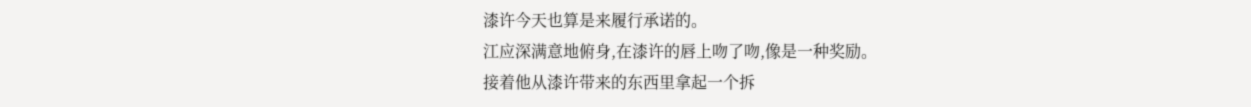漆许今天也算是来履行承诺的。
江应深满意地俯身,在漆许的唇上吻了吻,像是一种奖励。
接着他从漆许带来的东西里拿起一个拆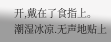开,戴在了食指上。
潮湿冰凉.无声地贴上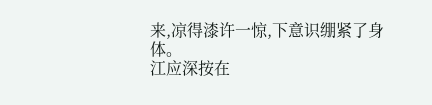来,凉得漆许一惊,下意识绷紧了身体。
江应深按在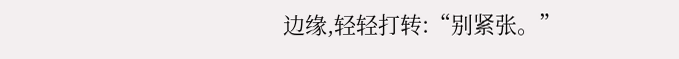边缘,轻轻打转:“别紧张。”